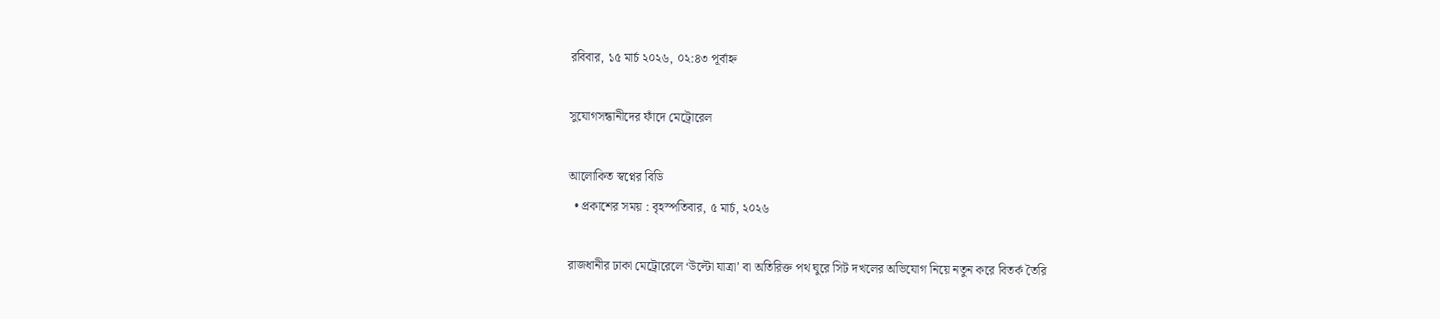রবিবার, ১৫ মার্চ ২০২৬, ০২:৪৩ পূর্বাহ্ন

সুযোগসন্ধানীদের ফাঁদে মেট্রোরেল

আলোকিত স্বপ্নের বিডি
  • প্রকাশের সময় : বৃহস্পতিবার, ৫ মার্চ, ২০২৬

রাজধানীর ঢাকা মেট্রোরেলে ‘উল্টো যাত্রা’ বা অতিরিক্ত পথ ঘুরে সিট দখলের অভিযোগ নিয়ে নতুন করে বিতর্ক তৈরি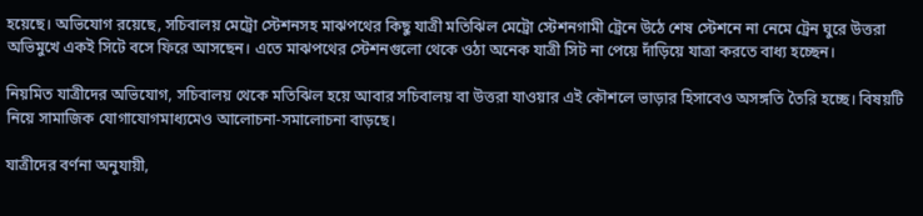হয়েছে। অভিযোগ রয়েছে, সচিবালয় মেট্রো স্টেশনসহ মাঝপথের কিছু যাত্রী মতিঝিল মেট্রো স্টেশনগামী ট্রেনে উঠে শেষ স্টেশনে না নেমে ট্রেন ঘুরে উত্তরা অভিমুখে একই সিটে বসে ফিরে আসছেন। এতে মাঝপথের স্টেশনগুলো থেকে ওঠা অনেক যাত্রী সিট না পেয়ে দাঁড়িয়ে যাত্রা করতে বাধ্য হচ্ছেন।

নিয়মিত যাত্রীদের অভিযোগ, সচিবালয় থেকে মতিঝিল হয়ে আবার সচিবালয় বা উত্তরা যাওয়ার এই কৌশলে ভাড়ার হিসাবেও অসঙ্গতি তৈরি হচ্ছে। বিষয়টি নিয়ে সামাজিক যোগাযোগমাধ্যমেও আলোচনা-সমালোচনা বাড়ছে।

যাত্রীদের বর্ণনা অনুযায়ী,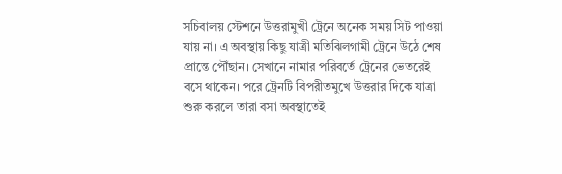সচিবালয় স্টেশনে উত্তরামুখী ট্রেনে অনেক সময় সিট পাওয়া যায় না। এ অবস্থায় কিছু যাত্রী মতিঝিলগামী ট্রেনে উঠে শেষ প্রান্তে পৌঁছান। সেখানে নামার পরিবর্তে ট্রেনের ভেতরেই বসে থাকেন। পরে ট্রেনটি বিপরীতমুখে উত্তরার দিকে যাত্রা শুরু করলে তারা বসা অবস্থাতেই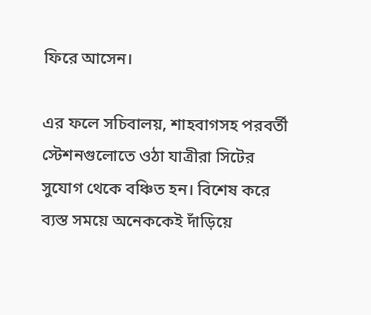ফিরে আসেন।

এর ফলে সচিবালয়, শাহবাগসহ পরবর্তী স্টেশনগুলোতে ওঠা যাত্রীরা সিটের সুযোগ থেকে বঞ্চিত হন। বিশেষ করে ব্যস্ত সময়ে অনেককেই দাঁড়িয়ে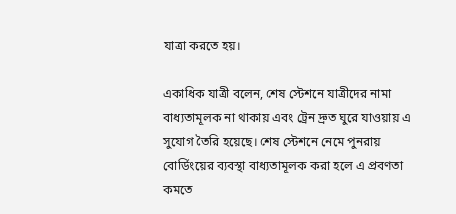যাত্রা করতে হয়।

একাধিক যাত্রী বলেন, শেষ স্টেশনে যাত্রীদের নামা বাধ্যতামূলক না থাকায় এবং ট্রেন দ্রুত ঘুরে যাওয়ায় এ সুযোগ তৈরি হয়েছে। শেষ স্টেশনে নেমে পুনরায় বোর্ডিংয়ের ব্যবস্থা বাধ্যতামূলক করা হলে এ প্রবণতা কমতে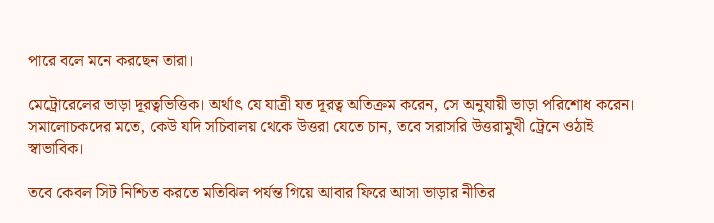পারে বলে মনে করছেন তারা।

মেট্রোরেলের ভাড়া দূরত্বভিত্তিক। অর্থাৎ যে যাত্রী যত দূরত্ব অতিক্রম করেন, সে অনুযায়ী ভাড়া পরিশোধ করেন। সমালোচকদের মতে, কেউ যদি সচিবালয় থেকে উত্তরা যেতে চান, তবে সরাসরি উত্তরামুখী ট্রেনে ওঠাই স্বাভাবিক।

তবে কেবল সিট নিশ্চিত করতে মতিঝিল পর্যন্ত গিয়ে আবার ফিরে আসা ভাড়ার নীতির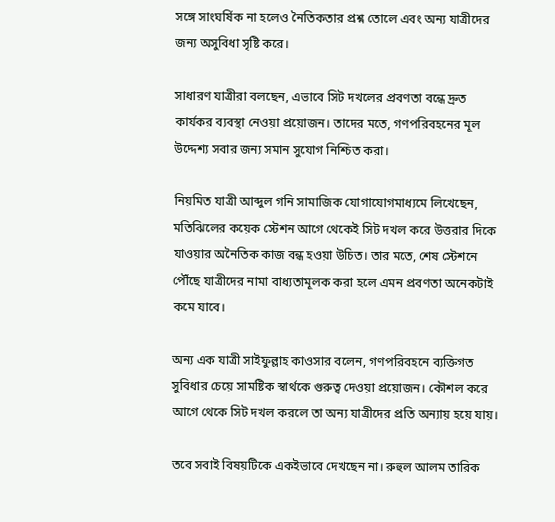সঙ্গে সাংঘর্ষিক না হলেও নৈতিকতার প্রশ্ন তোলে এবং অন্য যাত্রীদের জন্য অসুবিধা সৃষ্টি করে।

সাধারণ যাত্রীরা বলছেন, এভাবে সিট দখলের প্রবণতা বন্ধে দ্রুত কার্যকর ব্যবস্থা নেওয়া প্রয়োজন। তাদের মতে, গণপরিবহনের মূল উদ্দেশ্য সবার জন্য সমান সুযোগ নিশ্চিত করা।

নিয়মিত যাত্রী আব্দুল গনি সামাজিক যোগাযোগমাধ্যমে লিখেছেন, মতিঝিলের কয়েক স্টেশন আগে থেকেই সিট দখল করে উত্তরার দিকে যাওয়ার অনৈতিক কাজ বন্ধ হওয়া উচিত। তার মতে, শেষ স্টেশনে পৌঁছে যাত্রীদের নামা বাধ্যতামূলক করা হলে এমন প্রবণতা অনেকটাই কমে যাবে।

অন্য এক যাত্রী সাইফুল্লাহ কাওসার বলেন, গণপরিবহনে ব্যক্তিগত সুবিধার চেয়ে সামষ্টিক স্বার্থকে গুরুত্ব দেওয়া প্রয়োজন। কৌশল করে আগে থেকে সিট দখল করলে তা অন্য যাত্রীদের প্রতি অন্যায় হয়ে যায়।

তবে সবাই বিষয়টিকে একইভাবে দেখছেন না। রুহুল আলম তারিক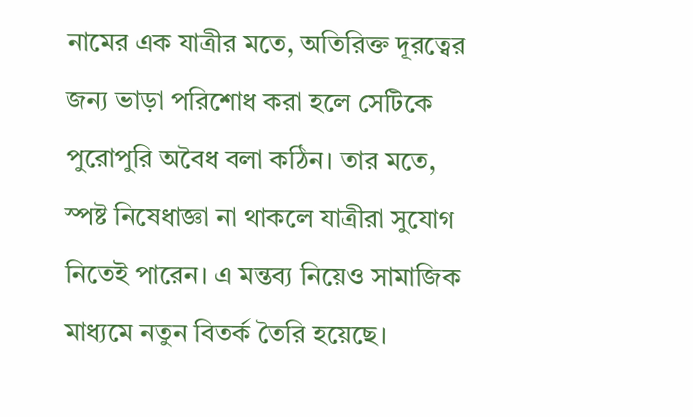নামের এক যাত্রীর মতে, অতিরিক্ত দূরত্বের জন্য ভাড়া পরিশোধ করা হলে সেটিকে পুরোপুরি অবৈধ বলা কঠিন। তার মতে, স্পষ্ট নিষেধাজ্ঞা না থাকলে যাত্রীরা সুযোগ নিতেই পারেন। এ মন্তব্য নিয়েও সামাজিক মাধ্যমে নতুন বিতর্ক তৈরি হয়েছে।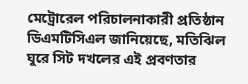মেট্রোরেল পরিচালনাকারী প্রতিষ্ঠান ডিএমটিসিএল জানিয়েছে, মতিঝিল ঘুরে সিট দখলের এই প্রবণতার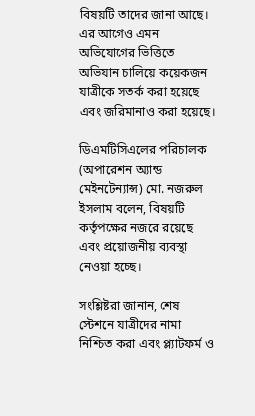বিষয়টি তাদের জানা আছে। এর আগেও এমন অভিযোগের ভিত্তিতে অভিযান চালিয়ে কয়েকজন যাত্রীকে সতর্ক করা হয়েছে এবং জরিমানাও করা হয়েছে।

ডিএমটিসিএলের পরিচালক (অপারেশন অ্যান্ড মেইনটেন্যান্স) মো. নজরুল ইসলাম বলেন, বিষয়টি কর্তৃপক্ষের নজরে রয়েছে এবং প্রয়োজনীয় ব্যবস্থা নেওয়া হচ্ছে।

সংশ্লিষ্টরা জানান, শেষ স্টেশনে যাত্রীদের নামা নিশ্চিত করা এবং প্ল্যাটফর্ম ও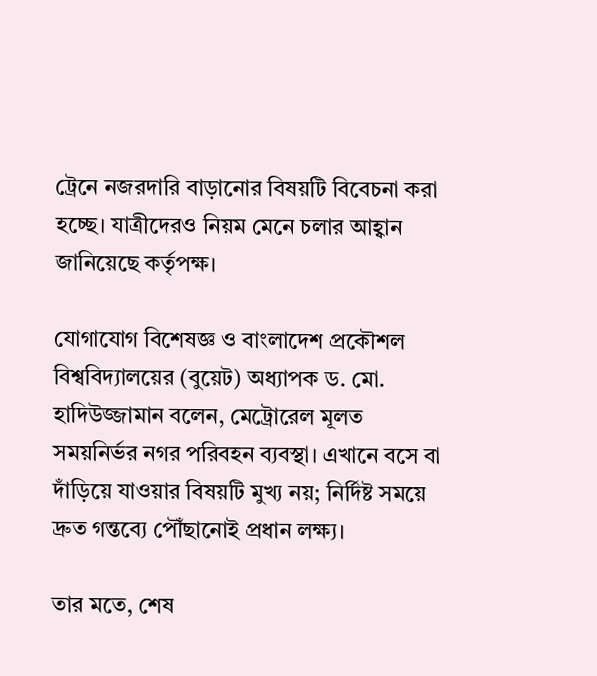ট্রেনে নজরদারি বাড়ানোর বিষয়টি বিবেচনা করা হচ্ছে। যাত্রীদেরও নিয়ম মেনে চলার আহ্বান জানিয়েছে কর্তৃপক্ষ।

যোগাযোগ বিশেষজ্ঞ ও বাংলাদেশ প্রকৌশল বিশ্ববিদ্যালয়ের (বুয়েট) অধ্যাপক ড. মো. হাদিউজ্জামান বলেন, মেট্রোরেল মূলত সময়নির্ভর নগর পরিবহন ব্যবস্থা। এখানে বসে বা দাঁড়িয়ে যাওয়ার বিষয়টি মুখ্য নয়; নির্দিষ্ট সময়ে দ্রুত গন্তব্যে পৌঁছানোই প্রধান লক্ষ্য।

তার মতে, শেষ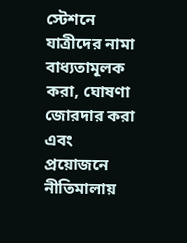স্টেশনে যাত্রীদের নামা বাধ্যতামূলক করা, ঘোষণা জোরদার করা এবং প্রয়োজনে নীতিমালায়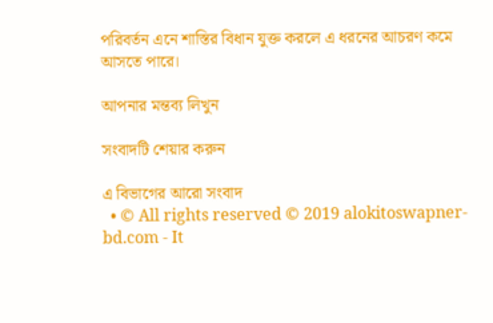পরিবর্তন এনে শাস্তির বিধান যুক্ত করলে এ ধরনের আচরণ কমে আসতে পারে।

আপনার মন্তব্য লিখুন

সংবাদটি শেয়ার করুন

এ বিভাগের আরো সংবাদ
  • © All rights reserved © 2019 alokitoswapner-bd.com - It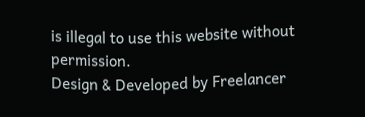is illegal to use this website without permission.
Design & Developed by Freelancer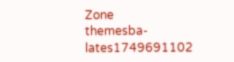Zone
themesba-lates1749691102